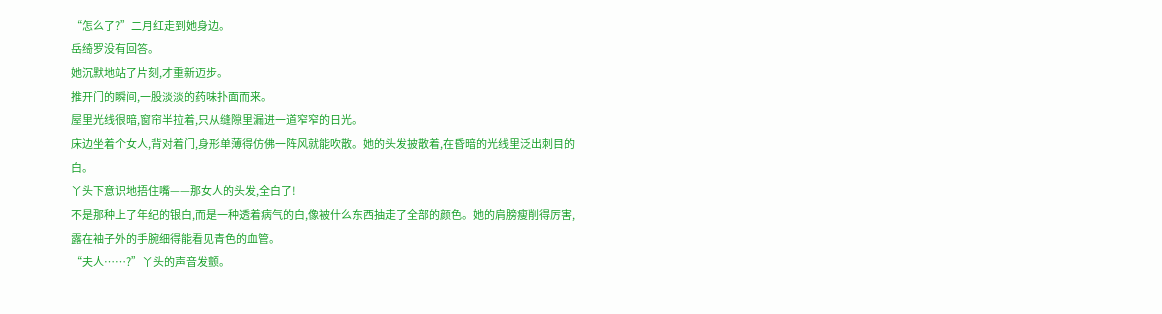“怎么了?”二月红走到她身边。
岳绮罗没有回答。
她沉默地站了片刻,才重新迈步。
推开门的瞬间,一股淡淡的药味扑面而来。
屋里光线很暗,窗帘半拉着,只从缝隙里漏进一道窄窄的日光。
床边坐着个女人,背对着门,身形单薄得仿佛一阵风就能吹散。她的头发披散着,在昏暗的光线里泛出刺目的白。
丫头下意识地捂住嘴——那女人的头发,全白了!
不是那种上了年纪的银白,而是一种透着病气的白,像被什么东西抽走了全部的颜色。她的肩膀瘦削得厉害,露在袖子外的手腕细得能看见青色的血管。
“夫人……?”丫头的声音发颤。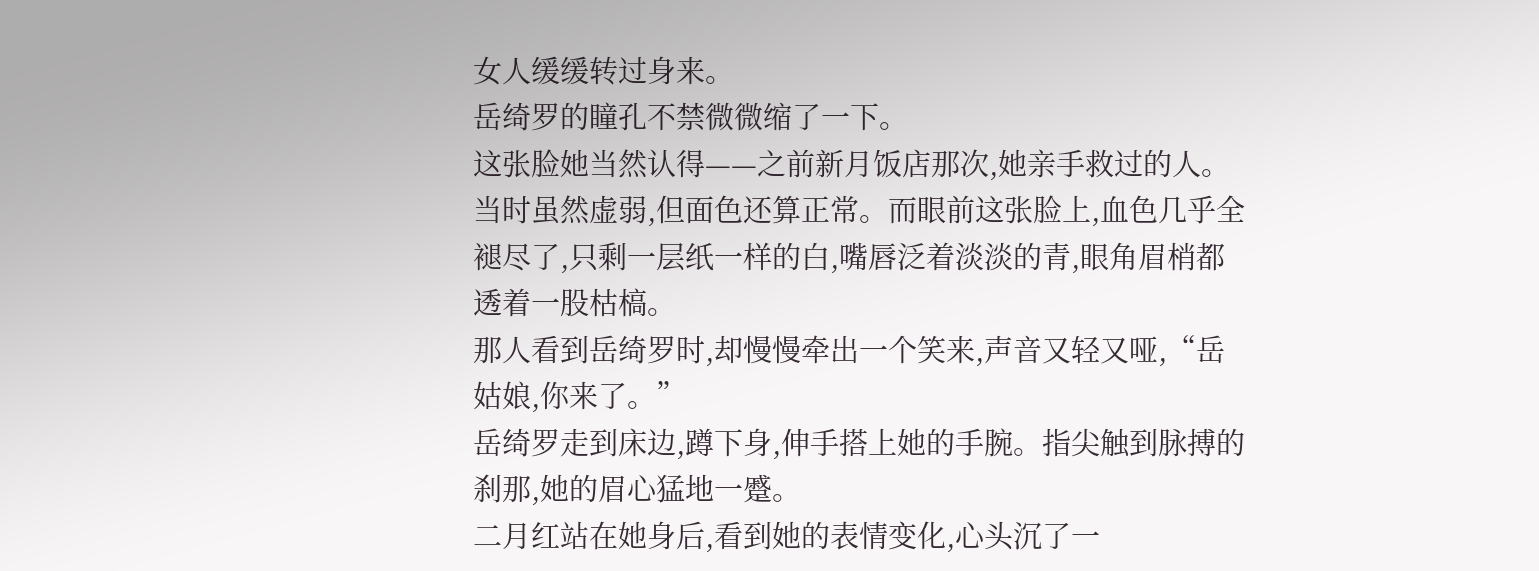女人缓缓转过身来。
岳绮罗的瞳孔不禁微微缩了一下。
这张脸她当然认得——之前新月饭店那次,她亲手救过的人。
当时虽然虚弱,但面色还算正常。而眼前这张脸上,血色几乎全褪尽了,只剩一层纸一样的白,嘴唇泛着淡淡的青,眼角眉梢都透着一股枯槁。
那人看到岳绮罗时,却慢慢牵出一个笑来,声音又轻又哑,“岳姑娘,你来了。”
岳绮罗走到床边,蹲下身,伸手搭上她的手腕。指尖触到脉搏的刹那,她的眉心猛地一蹙。
二月红站在她身后,看到她的表情变化,心头沉了一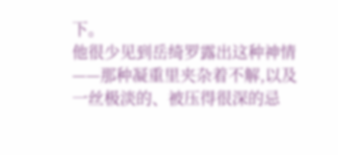下。
他很少见到岳绮罗露出这种神情——那种凝重里夹杂着不解,以及一丝极淡的、被压得很深的忌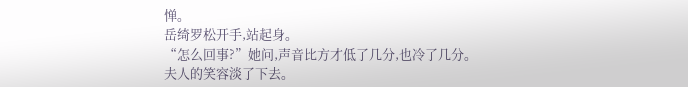惮。
岳绮罗松开手,站起身。
“怎么回事?”她问,声音比方才低了几分,也冷了几分。
夫人的笑容淡了下去。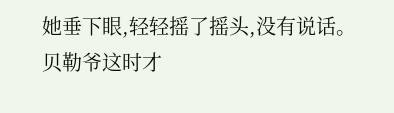她垂下眼,轻轻摇了摇头,没有说话。
贝勒爷这时才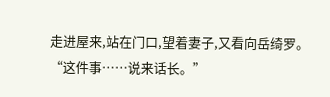走进屋来,站在门口,望着妻子,又看向岳绮罗。
“这件事……说来话长。”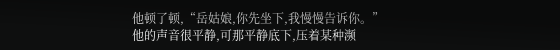他顿了顿,“岳姑娘,你先坐下,我慢慢告诉你。”
他的声音很平静,可那平静底下,压着某种濒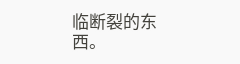临断裂的东西。